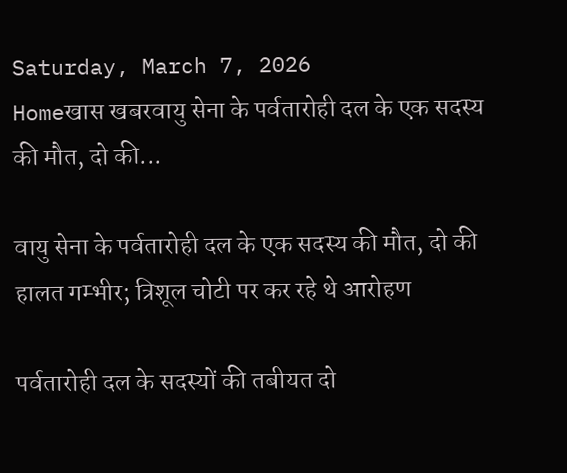Saturday, March 7, 2026
Homeखास खबरवायु सेना के पर्वतारोही दल के एक सदस्य की मौत, दो की...

वायु सेना के पर्वतारोही दल के एक सदस्य की मौत, दो की हालत गम्भीर; त्रिशूल चोटी पर कर रहे थे आरोहण

पर्वतारोही दल के सदस्यों की तबीयत दो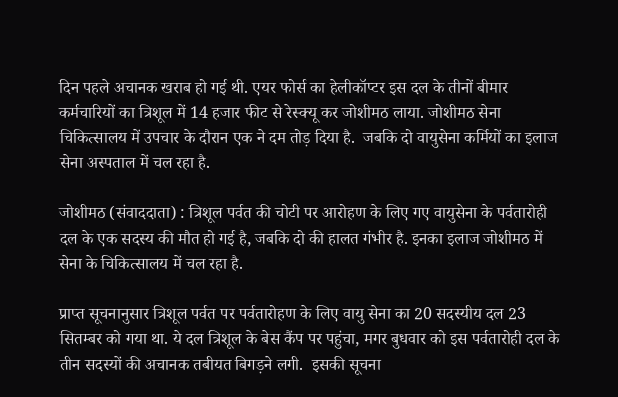दिन पहले अचानक खराब हो गई थी. एयर फोर्स का हेलीकॉप्टर इस दल के तीनों बीमार कर्मचारियों का त्रिशूल में 14 हजार फीट से रेस्क्यू कर जोशीमठ लाया. जोशीमठ सेना चिकित्सालय में उपचार के दौरान एक ने दम तोड़ दिया है.  जबकि दो वायुसेना कर्मियों का इलाज सेना अस्पताल में चल रहा है.

जोशीमठ (संवाददाता) : त्रिशूल पर्वत की चोटी पर आरोहण के लिए गए वायुसेना के पर्वतारोही दल के एक सदस्य की मौत हो गई है, जबकि दो की हालत गंभीर है. इनका इलाज जोशीमठ में सेना के चिकित्सालय में चल रहा है.

प्राप्त सूचनानुसार त्रिशूल पर्वत पर पर्वतारोहण के लिए वायु सेना का 20 सदस्यीय दल 23 सितम्बर को गया था. ये दल त्रिशूल के बेस कैंप पर पहुंचा, मगर बुधवार को इस पर्वतारोही दल के तीन सदस्यों की अचानक तबीयत बिगड़ने लगी.  इसकी सूचना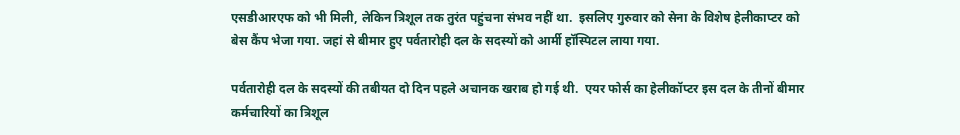एसडीआरएफ को भी मिली, लेकिन त्रिशूल तक तुरंत पहुंचना संभव नहीं था.  इसलिए गुरुवार को सेना के विशेष हेलीकाप्टर को बेस कैंप भेजा गया. जहां से बीमार हुए पर्वतारोही दल के सदस्यों को आर्मी हॉस्पिटल लाया गया.

पर्वतारोही दल के सदस्यों की तबीयत दो दिन पहले अचानक खराब हो गई थी.  एयर फोर्स का हेलीकॉप्टर इस दल के तीनों बीमार कर्मचारियों का त्रिशूल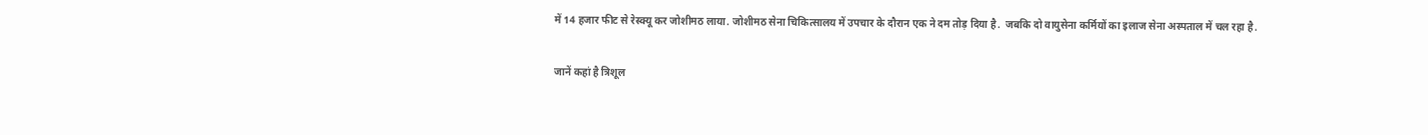में 14 हजार फीट से रेस्क्यू कर जोशीमठ लाया. जोशीमठ सेना चिकित्सालय में उपचार के दौरान एक ने दम तोड़ दिया है.  जबकि दो वायुसेना कर्मियों का इलाज सेना अस्पताल में चल रहा है.

जानें कहां है त्रिशूल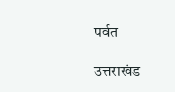पर्वत

उत्तराखंड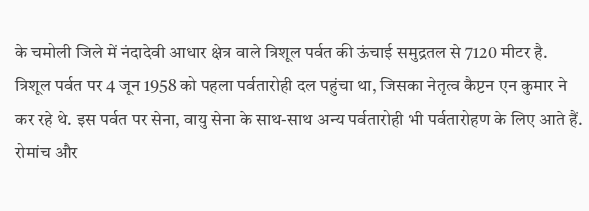के चमोली जिले में नंदादेवी आधार क्षेत्र वाले त्रिशूल पर्वत की ऊंचाई समुद्रतल से 7120 मीटर है.  त्रिशूल पर्वत पर 4 जून 1958 को पहला पर्वतारोही दल पहुंचा था, जिसका नेतृत्व कैप्टन एन कुमार ने कर रहे थे. इस पर्वत पर सेना, वायु सेना के साथ-साथ अन्य पर्वतारोही भी पर्वतारोहण के लिए आते हैं.  रोमांच और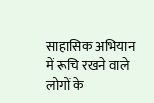साहासिक अभियान में रूचि रखने वाले लोगों के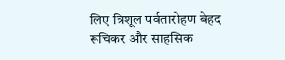लिए त्रिशूल पर्वतारोहण बेहद रूचिकर और साहसिक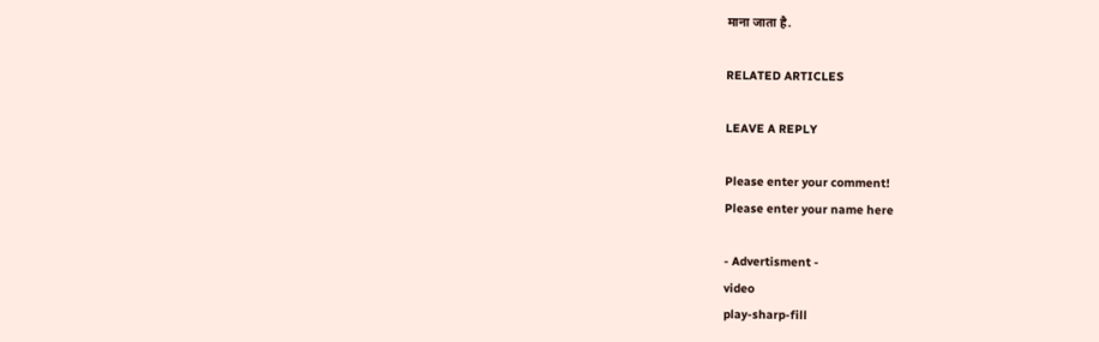माना जाता है.

RELATED ARTICLES

LEAVE A REPLY

Please enter your comment!
Please enter your name here

- Advertisment -
video
play-sharp-fill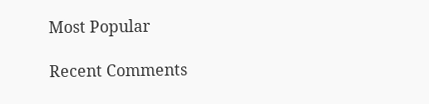Most Popular

Recent Comments